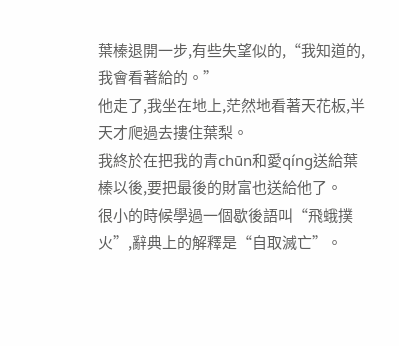葉榛退開一步,有些失望似的,“我知道的,我會看著給的。”
他走了,我坐在地上,茫然地看著天花板,半天才爬過去摟住葉梨。
我終於在把我的青chūn和愛qíng送給葉榛以後,要把最後的財富也送給他了。
很小的時候學過一個歇後語叫“飛蛾撲火”,辭典上的解釋是“自取滅亡”。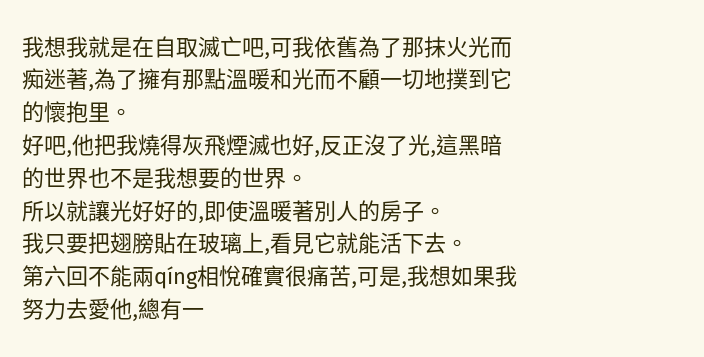我想我就是在自取滅亡吧,可我依舊為了那抹火光而痴迷著,為了擁有那點溫暖和光而不顧一切地撲到它的懷抱里。
好吧,他把我燒得灰飛煙滅也好,反正沒了光,這黑暗的世界也不是我想要的世界。
所以就讓光好好的,即使溫暖著別人的房子。
我只要把翅膀貼在玻璃上,看見它就能活下去。
第六回不能兩qíng相悅確實很痛苦,可是,我想如果我努力去愛他,總有一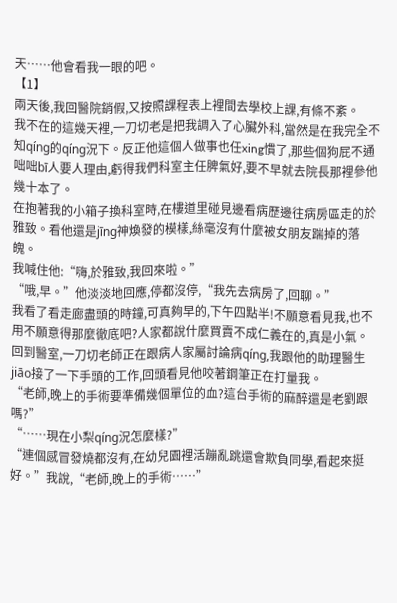天……他會看我一眼的吧。
【1】
兩天後,我回醫院銷假,又按照課程表上裡間去學校上課,有條不紊。
我不在的這幾天裡,一刀切老是把我調入了心臟外科,當然是在我完全不知qíng的qíng況下。反正他這個人做事也任xing慣了,那些個狗屁不通咄咄bī人要人理由,虧得我們科室主任脾氣好,要不早就去院長那裡參他幾十本了。
在抱著我的小箱子換科室時,在樓道里碰見邊看病歷邊往病房區走的於雅致。看他還是jīng神煥發的模樣,絲毫沒有什麼被女朋友踹掉的落魄。
我喊住他:“嗨,於雅致,我回來啦。”
“哦,早。”他淡淡地回應,停都沒停,“我先去病房了,回聊。”
我看了看走廊盡頭的時鐘,可真夠早的,下午四點半!不願意看見我,也不用不願意得那麼徹底吧?人家都說什麼買賣不成仁義在的,真是小氣。
回到醫室,一刀切老師正在跟病人家屬討論病qíng,我跟他的助理醫生jiāo接了一下手頭的工作,回頭看見他咬著鋼筆正在打量我。
“老師,晚上的手術要準備幾個單位的血?這台手術的麻醉還是老劉跟嗎?”
“……現在小梨qíng況怎麼樣?”
“連個感冒發燒都沒有,在幼兒園裡活蹦亂跳還會欺負同學,看起來挺好。”我說,“老師,晚上的手術……”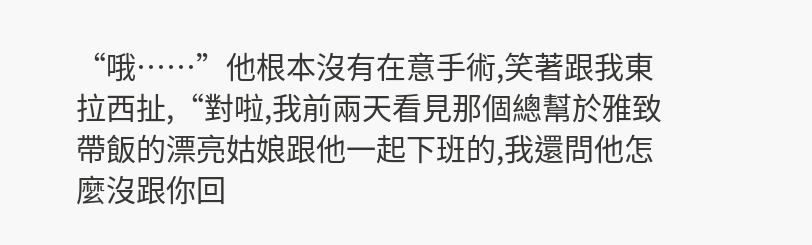“哦……”他根本沒有在意手術,笑著跟我東拉西扯,“對啦,我前兩天看見那個總幫於雅致帶飯的漂亮姑娘跟他一起下班的,我還問他怎麼沒跟你回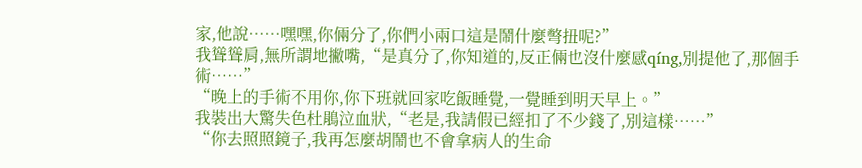家,他說……嘿嘿,你倆分了,你們小兩口這是鬧什麼彆扭呢?”
我聳聳肩,無所謂地撇嘴,“是真分了,你知道的,反正倆也沒什麼感qíng,別提他了,那個手術……”
“晚上的手術不用你,你下班就回家吃飯睡覺,一覺睡到明天早上。”
我裝出大驚失色杜鵑泣血狀,“老是,我請假已經扣了不少錢了,別這樣……”
“你去照照鏡子,我再怎麼胡鬧也不會拿病人的生命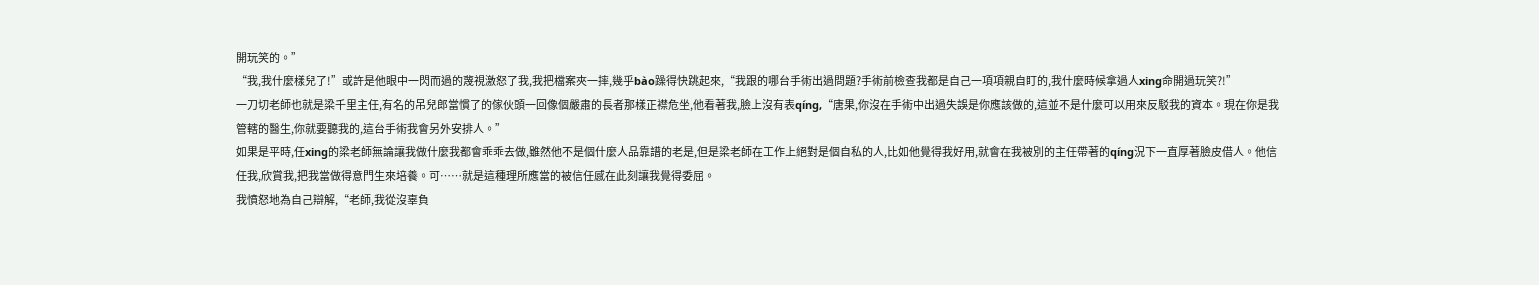開玩笑的。”
“我,我什麼樣兒了!”或許是他眼中一閃而過的蔑視激怒了我,我把檔案夾一摔,幾乎bào躁得快跳起來,“我跟的哪台手術出過問題?手術前檢查我都是自己一項項親自盯的,我什麼時候拿過人xing命開過玩笑?!”
一刀切老師也就是梁千里主任,有名的吊兒郎當慣了的傢伙頭一回像個嚴肅的長者那樣正襟危坐,他看著我,臉上沒有表qíng,“唐果,你沒在手術中出過失誤是你應該做的,這並不是什麼可以用來反駁我的資本。現在你是我管轄的醫生,你就要聽我的,這台手術我會另外安排人。”
如果是平時,任xing的梁老師無論讓我做什麼我都會乖乖去做,雖然他不是個什麼人品靠譜的老是,但是梁老師在工作上絕對是個自私的人,比如他覺得我好用,就會在我被別的主任帶著的qíng況下一直厚著臉皮借人。他信任我,欣賞我,把我當做得意門生來培養。可……就是這種理所應當的被信任感在此刻讓我覺得委屈。
我憤怒地為自己辯解,“老師,我從沒辜負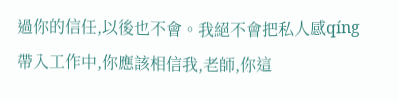過你的信任,以後也不會。我絕不會把私人感qíng帶入工作中,你應該相信我,老師,你這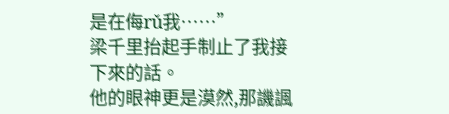是在侮rǔ我……”
梁千里抬起手制止了我接下來的話。
他的眼神更是漠然,那譏諷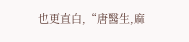也更直白,“唐醫生,麻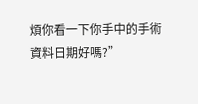煩你看一下你手中的手術資料日期好嗎?”